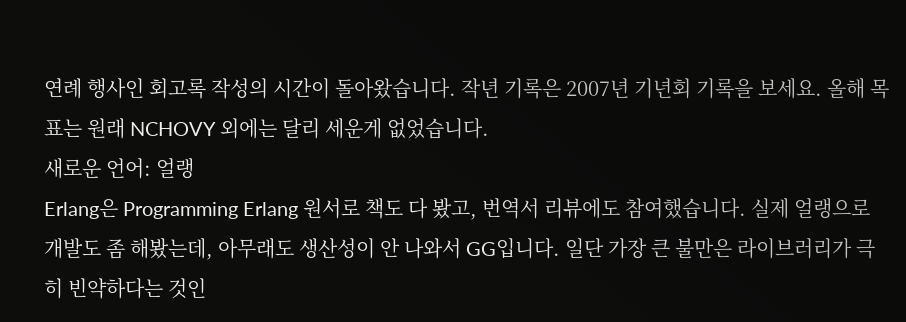연례 행사인 회고록 작성의 시간이 돌아왔습니다. 작년 기록은 2007년 기년회 기록을 보세요. 올해 목표는 원래 NCHOVY 외에는 달리 세운게 없었습니다.
새로운 언어: 얼랭
Erlang은 Programming Erlang 원서로 책도 다 봤고, 번역서 리뷰에도 참여했습니다. 실제 얼랭으로 개발도 좀 해봤는데, 아무래도 생산성이 안 나와서 GG입니다. 일단 가장 큰 불만은 라이브러리가 극히 빈약하다는 것인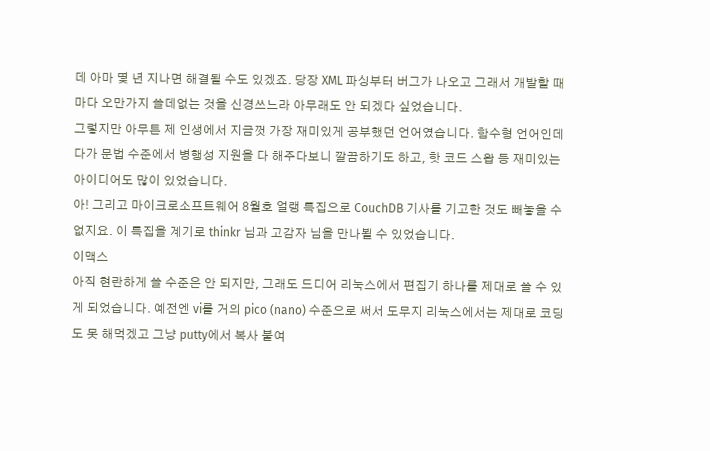데 아마 몇 년 지나면 해결될 수도 있겠죠. 당장 XML 파싱부터 버그가 나오고 그래서 개발할 때마다 오만가지 쓸데없는 것을 신경쓰느라 아무래도 안 되겠다 싶었습니다.
그렇지만 아무튼 제 인생에서 지금껏 가장 재미있게 공부했던 언어였습니다. 함수형 언어인데다가 문법 수준에서 병행성 지원을 다 해주다보니 깔끔하기도 하고, 핫 코드 스왑 등 재미있는 아이디어도 많이 있었습니다.
아! 그리고 마이크로소프트웨어 8월호 얼랭 특집으로 CouchDB 기사를 기고한 것도 빼놓을 수 없지요. 이 특집을 계기로 thinkr 님과 고감자 님을 만나뵐 수 있었습니다.
이맥스
아직 현란하게 쓸 수준은 안 되지만, 그래도 드디어 리눅스에서 편집기 하나를 제대로 쓸 수 있게 되었습니다. 예전엔 vi를 거의 pico (nano) 수준으로 써서 도무지 리눅스에서는 제대로 코딩도 못 해먹겠고 그냥 putty에서 복사 붙여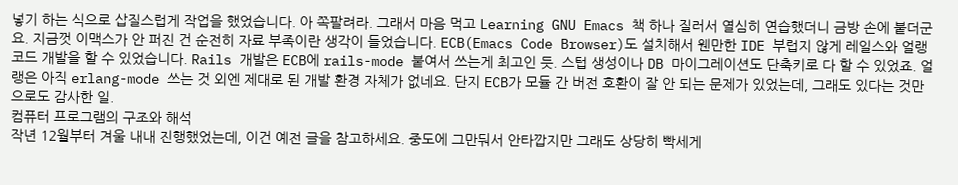넣기 하는 식으로 삽질스럽게 작업을 했었습니다. 아 쪽팔려라. 그래서 마음 먹고 Learning GNU Emacs 책 하나 질러서 열심히 연습했더니 금방 손에 붙더군요. 지금껏 이맥스가 안 퍼진 건 순전히 자료 부족이란 생각이 들었습니다. ECB(Emacs Code Browser)도 설치해서 웬만한 IDE 부럽지 않게 레일스와 얼랭 코드 개발을 할 수 있었습니다. Rails 개발은 ECB에 rails-mode 붙여서 쓰는게 최고인 듯. 스텁 생성이나 DB 마이그레이션도 단축키로 다 할 수 있었죠. 얼랭은 아직 erlang-mode 쓰는 것 외엔 제대로 된 개발 환경 자체가 없네요. 단지 ECB가 모듈 간 버전 호환이 잘 안 되는 문제가 있었는데, 그래도 있다는 것만으로도 감사한 일.
컴퓨터 프로그램의 구조와 해석
작년 12월부터 겨울 내내 진행했었는데, 이건 예전 글을 참고하세요. 중도에 그만둬서 안타깝지만 그래도 상당히 빡세게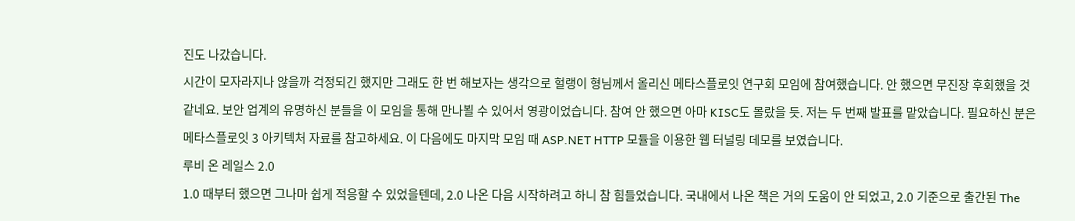진도 나갔습니다.
시간이 모자라지나 않을까 걱정되긴 했지만 그래도 한 번 해보자는 생각으로 헐랭이 형님께서 올리신 메타스플로잇 연구회 모임에 참여했습니다. 안 했으면 무진장 후회했을 것 같네요. 보안 업계의 유명하신 분들을 이 모임을 통해 만나뵐 수 있어서 영광이었습니다. 참여 안 했으면 아마 KISC도 몰랐을 듯. 저는 두 번째 발표를 맡았습니다. 필요하신 분은 메타스플로잇 3 아키텍처 자료를 참고하세요. 이 다음에도 마지막 모임 때 ASP.NET HTTP 모듈을 이용한 웹 터널링 데모를 보였습니다.
루비 온 레일스 2.0
1.0 때부터 했으면 그나마 쉽게 적응할 수 있었을텐데, 2.0 나온 다음 시작하려고 하니 참 힘들었습니다. 국내에서 나온 책은 거의 도움이 안 되었고, 2.0 기준으로 출간된 The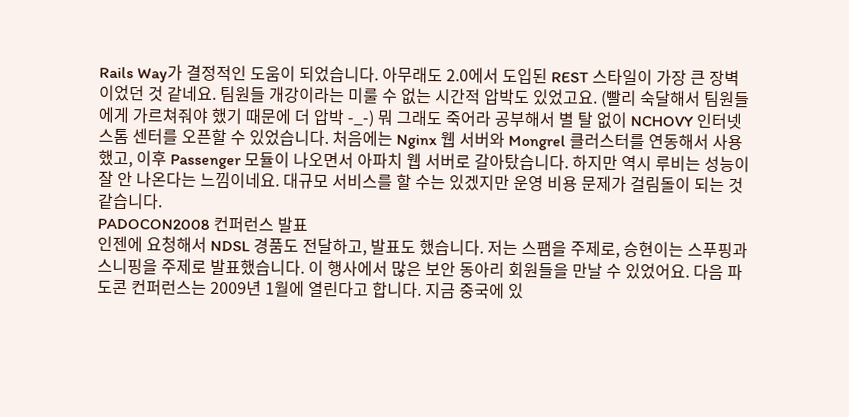Rails Way가 결정적인 도움이 되었습니다. 아무래도 2.0에서 도입된 REST 스타일이 가장 큰 장벽이었던 것 같네요. 팀원들 개강이라는 미룰 수 없는 시간적 압박도 있었고요. (빨리 숙달해서 팀원들에게 가르쳐줘야 했기 때문에 더 압박 -_-) 뭐 그래도 죽어라 공부해서 별 탈 없이 NCHOVY 인터넷 스톰 센터를 오픈할 수 있었습니다. 처음에는 Nginx 웹 서버와 Mongrel 클러스터를 연동해서 사용했고, 이후 Passenger 모듈이 나오면서 아파치 웹 서버로 갈아탔습니다. 하지만 역시 루비는 성능이 잘 안 나온다는 느낌이네요. 대규모 서비스를 할 수는 있겠지만 운영 비용 문제가 걸림돌이 되는 것 같습니다.
PADOCON2008 컨퍼런스 발표
인젠에 요청해서 NDSL 경품도 전달하고, 발표도 했습니다. 저는 스팸을 주제로, 승현이는 스푸핑과 스니핑을 주제로 발표했습니다. 이 행사에서 많은 보안 동아리 회원들을 만날 수 있었어요. 다음 파도콘 컨퍼런스는 2009년 1월에 열린다고 합니다. 지금 중국에 있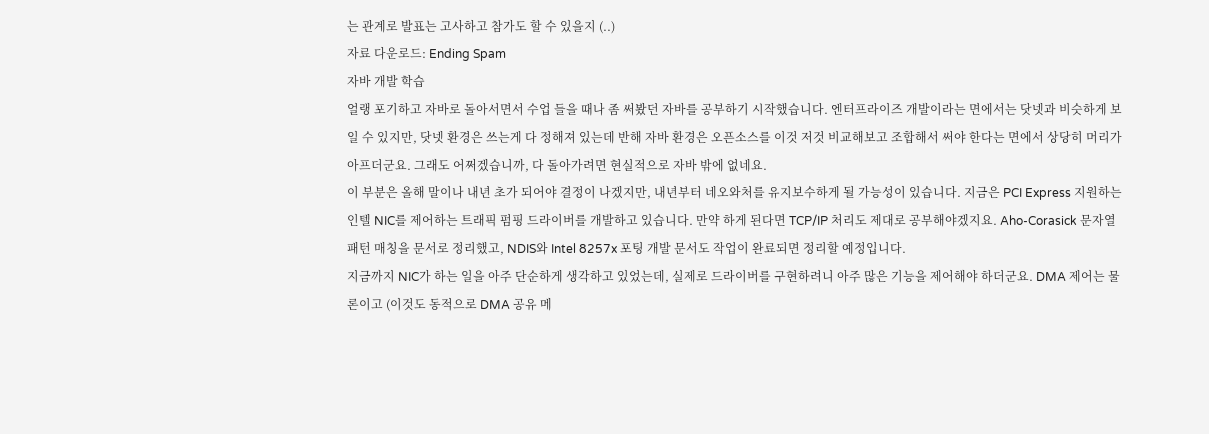는 관계로 발표는 고사하고 참가도 할 수 있을지 (..)
자료 다운로드: Ending Spam
자바 개발 학습
얼랭 포기하고 자바로 돌아서면서 수업 들을 때나 좀 써봤던 자바를 공부하기 시작했습니다. 엔터프라이즈 개발이라는 면에서는 닷넷과 비슷하게 보일 수 있지만, 닷넷 환경은 쓰는게 다 정해져 있는데 반해 자바 환경은 오픈소스를 이것 저것 비교해보고 조합해서 써야 한다는 면에서 상당히 머리가 아프더군요. 그래도 어쩌겠습니까, 다 돌아가려면 현실적으로 자바 밖에 없네요.
이 부분은 올해 말이나 내년 초가 되어야 결정이 나겠지만, 내년부터 네오와처를 유지보수하게 될 가능성이 있습니다. 지금은 PCI Express 지원하는 인텔 NIC를 제어하는 트래픽 펌핑 드라이버를 개발하고 있습니다. 만약 하게 된다면 TCP/IP 처리도 제대로 공부해야겠지요. Aho-Corasick 문자열 패턴 매칭을 문서로 정리했고, NDIS와 Intel 8257x 포팅 개발 문서도 작업이 완료되면 정리할 예정입니다.
지금까지 NIC가 하는 일을 아주 단순하게 생각하고 있었는데, 실제로 드라이버를 구현하려니 아주 많은 기능을 제어해야 하더군요. DMA 제어는 물론이고 (이것도 동적으로 DMA 공유 메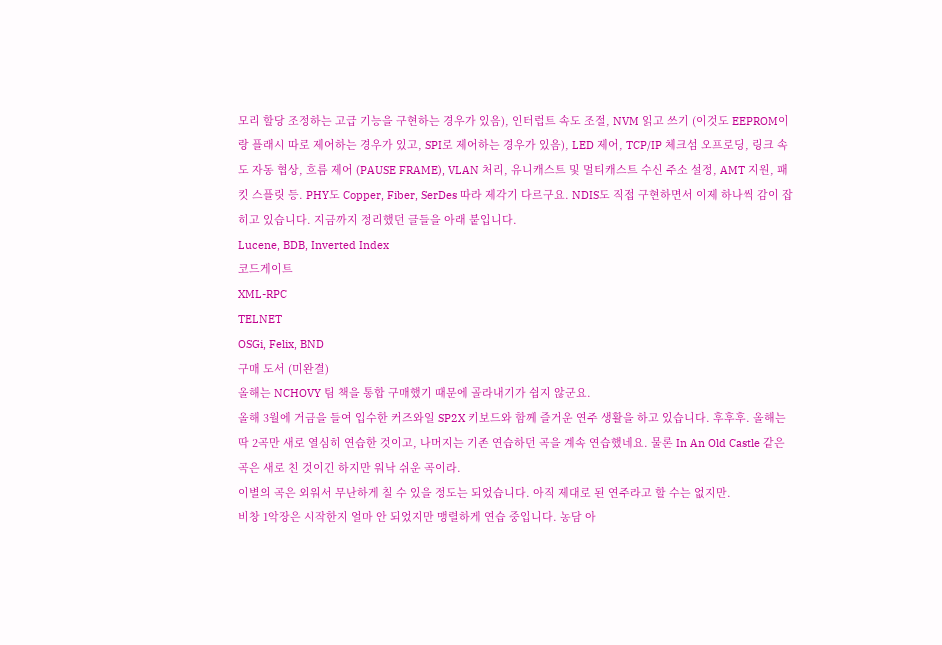모리 할당 조정하는 고급 기능을 구현하는 경우가 있음), 인터럽트 속도 조절, NVM 읽고 쓰기 (이것도 EEPROM이랑 플래시 따로 제어하는 경우가 있고, SPI로 제어하는 경우가 있음), LED 제어, TCP/IP 체크섬 오프로딩, 링크 속도 자동 협상, 흐름 제어 (PAUSE FRAME), VLAN 처리, 유니캐스트 및 멀티캐스트 수신 주소 설정, AMT 지원, 패킷 스플릿 등. PHY도 Copper, Fiber, SerDes 따라 제각기 다르구요. NDIS도 직접 구현하면서 이제 하나씩 감이 잡히고 있습니다. 지금까지 정리했던 글들을 아래 붙입니다.
Lucene, BDB, Inverted Index
코드게이트
XML-RPC
TELNET
OSGi, Felix, BND
구매 도서 (미완결)
올해는 NCHOVY 팀 책을 통합 구매했기 때문에 골라내기가 쉽지 않군요.
올해 3월에 거금을 들여 입수한 커즈와일 SP2X 키보드와 함께 즐거운 연주 생활을 하고 있습니다. 후후후. 올해는 딱 2곡만 새로 열심히 연습한 것이고, 나머지는 기존 연습하던 곡을 계속 연습했네요. 물론 In An Old Castle 같은 곡은 새로 친 것이긴 하지만 워낙 쉬운 곡이라.
이별의 곡은 외워서 무난하게 칠 수 있을 정도는 되었습니다. 아직 제대로 된 연주라고 할 수는 없지만.
비창 1악장은 시작한지 얼마 안 되었지만 맹렬하게 연습 중입니다. 농담 아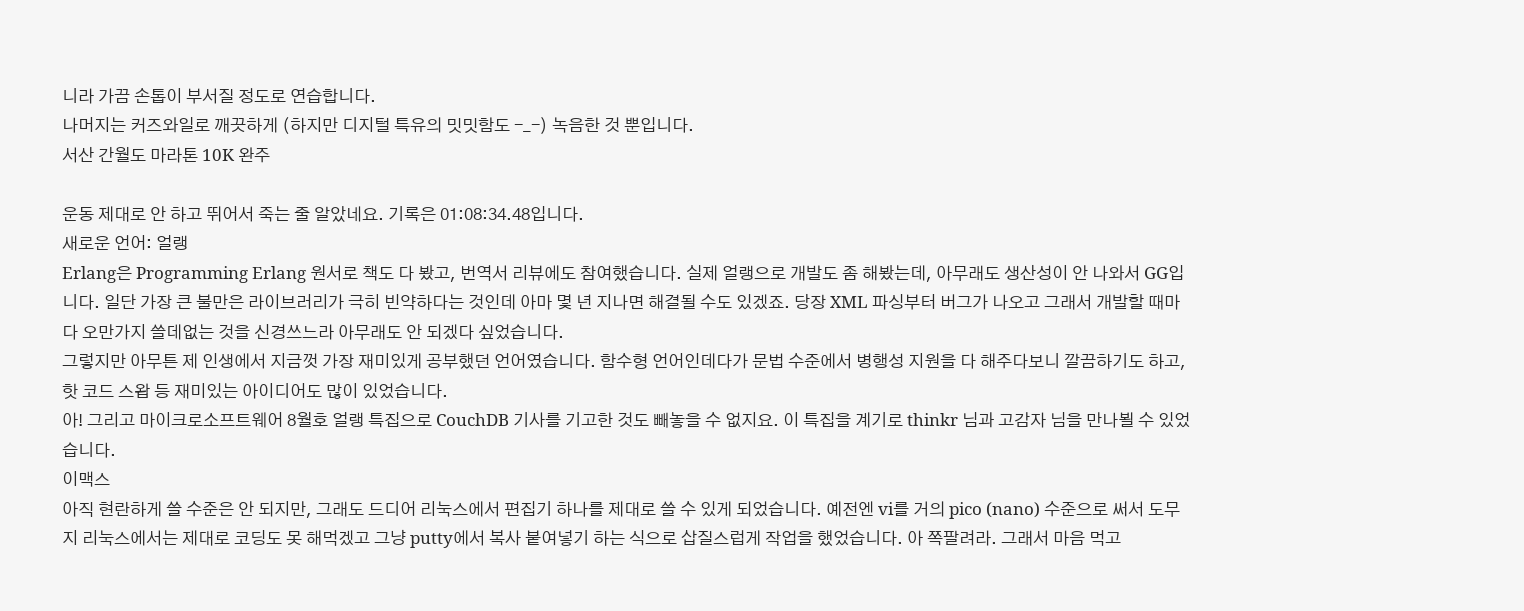니라 가끔 손톱이 부서질 정도로 연습합니다.
나머지는 커즈와일로 깨끗하게 (하지만 디지털 특유의 밋밋함도 -_-) 녹음한 것 뿐입니다.
서산 간월도 마라톤 10K 완주

운동 제대로 안 하고 뛰어서 죽는 줄 알았네요. 기록은 01:08:34.48입니다.
새로운 언어: 얼랭
Erlang은 Programming Erlang 원서로 책도 다 봤고, 번역서 리뷰에도 참여했습니다. 실제 얼랭으로 개발도 좀 해봤는데, 아무래도 생산성이 안 나와서 GG입니다. 일단 가장 큰 불만은 라이브러리가 극히 빈약하다는 것인데 아마 몇 년 지나면 해결될 수도 있겠죠. 당장 XML 파싱부터 버그가 나오고 그래서 개발할 때마다 오만가지 쓸데없는 것을 신경쓰느라 아무래도 안 되겠다 싶었습니다.
그렇지만 아무튼 제 인생에서 지금껏 가장 재미있게 공부했던 언어였습니다. 함수형 언어인데다가 문법 수준에서 병행성 지원을 다 해주다보니 깔끔하기도 하고, 핫 코드 스왑 등 재미있는 아이디어도 많이 있었습니다.
아! 그리고 마이크로소프트웨어 8월호 얼랭 특집으로 CouchDB 기사를 기고한 것도 빼놓을 수 없지요. 이 특집을 계기로 thinkr 님과 고감자 님을 만나뵐 수 있었습니다.
이맥스
아직 현란하게 쓸 수준은 안 되지만, 그래도 드디어 리눅스에서 편집기 하나를 제대로 쓸 수 있게 되었습니다. 예전엔 vi를 거의 pico (nano) 수준으로 써서 도무지 리눅스에서는 제대로 코딩도 못 해먹겠고 그냥 putty에서 복사 붙여넣기 하는 식으로 삽질스럽게 작업을 했었습니다. 아 쪽팔려라. 그래서 마음 먹고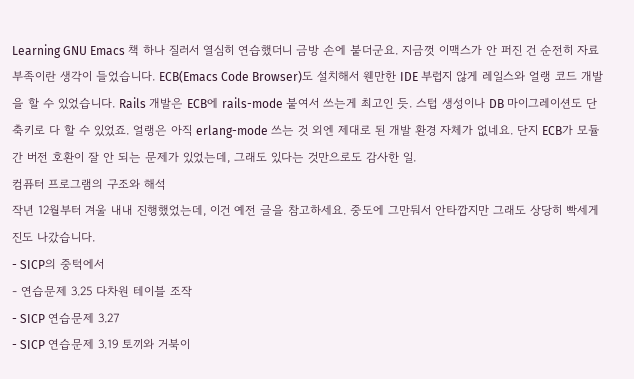Learning GNU Emacs 책 하나 질러서 열심히 연습했더니 금방 손에 붙더군요. 지금껏 이맥스가 안 퍼진 건 순전히 자료 부족이란 생각이 들었습니다. ECB(Emacs Code Browser)도 설치해서 웬만한 IDE 부럽지 않게 레일스와 얼랭 코드 개발을 할 수 있었습니다. Rails 개발은 ECB에 rails-mode 붙여서 쓰는게 최고인 듯. 스텁 생성이나 DB 마이그레이션도 단축키로 다 할 수 있었죠. 얼랭은 아직 erlang-mode 쓰는 것 외엔 제대로 된 개발 환경 자체가 없네요. 단지 ECB가 모듈 간 버전 호환이 잘 안 되는 문제가 있었는데, 그래도 있다는 것만으로도 감사한 일.
컴퓨터 프로그램의 구조와 해석
작년 12월부터 겨울 내내 진행했었는데, 이건 예전 글을 참고하세요. 중도에 그만둬서 안타깝지만 그래도 상당히 빡세게 진도 나갔습니다.
- SICP의 중턱에서
- 연습문제 3.25 다차원 테이블 조작
- SICP 연습문제 3.27
- SICP 연습문제 3.19 토끼와 거북이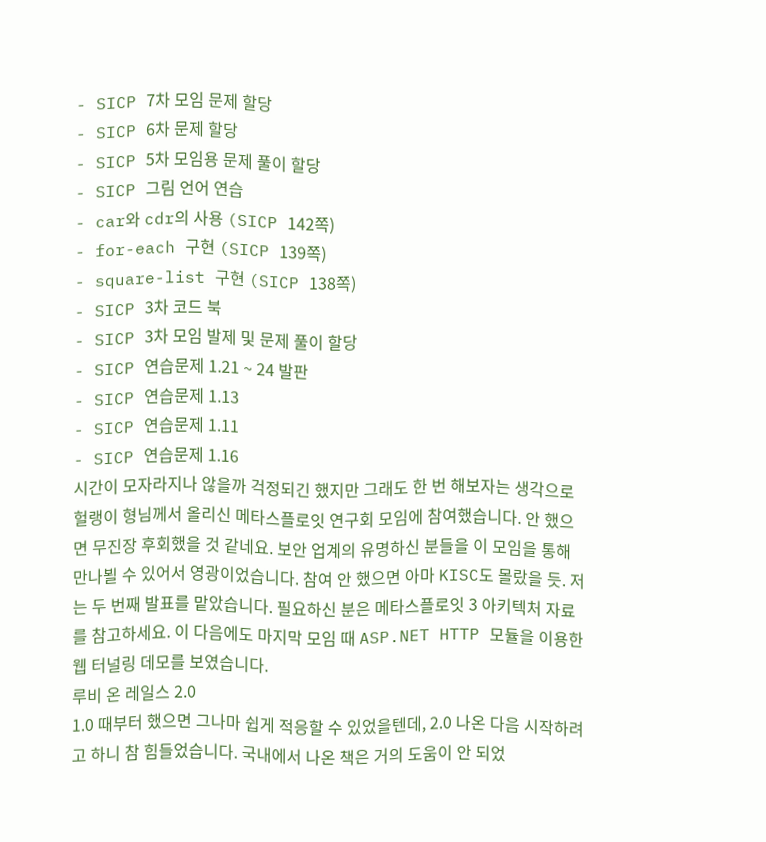- SICP 7차 모임 문제 할당
- SICP 6차 문제 할당
- SICP 5차 모임용 문제 풀이 할당
- SICP 그림 언어 연습
- car와 cdr의 사용 (SICP 142쪽)
- for-each 구현 (SICP 139쪽)
- square-list 구현 (SICP 138쪽)
- SICP 3차 코드 북
- SICP 3차 모임 발제 및 문제 풀이 할당
- SICP 연습문제 1.21 ~ 24 발판
- SICP 연습문제 1.13
- SICP 연습문제 1.11
- SICP 연습문제 1.16
시간이 모자라지나 않을까 걱정되긴 했지만 그래도 한 번 해보자는 생각으로 헐랭이 형님께서 올리신 메타스플로잇 연구회 모임에 참여했습니다. 안 했으면 무진장 후회했을 것 같네요. 보안 업계의 유명하신 분들을 이 모임을 통해 만나뵐 수 있어서 영광이었습니다. 참여 안 했으면 아마 KISC도 몰랐을 듯. 저는 두 번째 발표를 맡았습니다. 필요하신 분은 메타스플로잇 3 아키텍처 자료를 참고하세요. 이 다음에도 마지막 모임 때 ASP.NET HTTP 모듈을 이용한 웹 터널링 데모를 보였습니다.
루비 온 레일스 2.0
1.0 때부터 했으면 그나마 쉽게 적응할 수 있었을텐데, 2.0 나온 다음 시작하려고 하니 참 힘들었습니다. 국내에서 나온 책은 거의 도움이 안 되었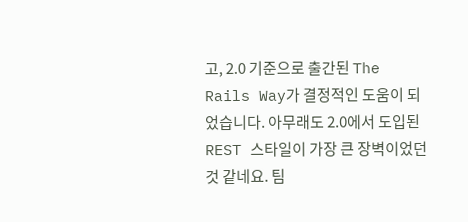고, 2.0 기준으로 출간된 The Rails Way가 결정적인 도움이 되었습니다. 아무래도 2.0에서 도입된 REST 스타일이 가장 큰 장벽이었던 것 같네요. 팀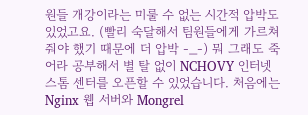원들 개강이라는 미룰 수 없는 시간적 압박도 있었고요. (빨리 숙달해서 팀원들에게 가르쳐줘야 했기 때문에 더 압박 -_-) 뭐 그래도 죽어라 공부해서 별 탈 없이 NCHOVY 인터넷 스톰 센터를 오픈할 수 있었습니다. 처음에는 Nginx 웹 서버와 Mongrel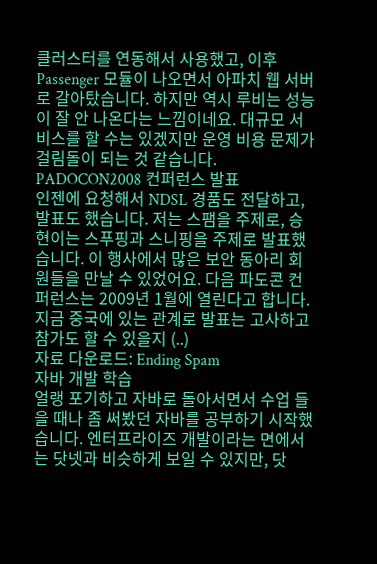클러스터를 연동해서 사용했고, 이후 Passenger 모듈이 나오면서 아파치 웹 서버로 갈아탔습니다. 하지만 역시 루비는 성능이 잘 안 나온다는 느낌이네요. 대규모 서비스를 할 수는 있겠지만 운영 비용 문제가 걸림돌이 되는 것 같습니다.
PADOCON2008 컨퍼런스 발표
인젠에 요청해서 NDSL 경품도 전달하고, 발표도 했습니다. 저는 스팸을 주제로, 승현이는 스푸핑과 스니핑을 주제로 발표했습니다. 이 행사에서 많은 보안 동아리 회원들을 만날 수 있었어요. 다음 파도콘 컨퍼런스는 2009년 1월에 열린다고 합니다. 지금 중국에 있는 관계로 발표는 고사하고 참가도 할 수 있을지 (..)
자료 다운로드: Ending Spam
자바 개발 학습
얼랭 포기하고 자바로 돌아서면서 수업 들을 때나 좀 써봤던 자바를 공부하기 시작했습니다. 엔터프라이즈 개발이라는 면에서는 닷넷과 비슷하게 보일 수 있지만, 닷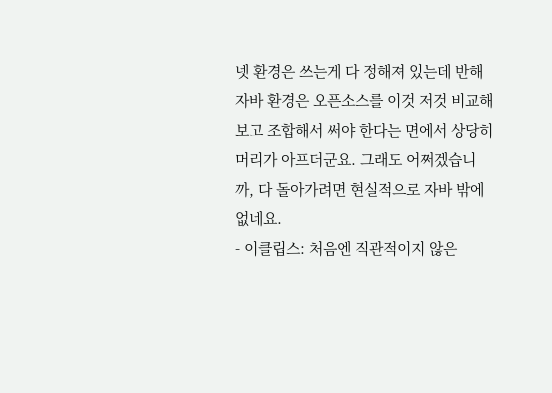넷 환경은 쓰는게 다 정해져 있는데 반해 자바 환경은 오픈소스를 이것 저것 비교해보고 조합해서 써야 한다는 면에서 상당히 머리가 아프더군요. 그래도 어쩌겠습니까, 다 돌아가려면 현실적으로 자바 밖에 없네요.
- 이클립스: 처음엔 직관적이지 않은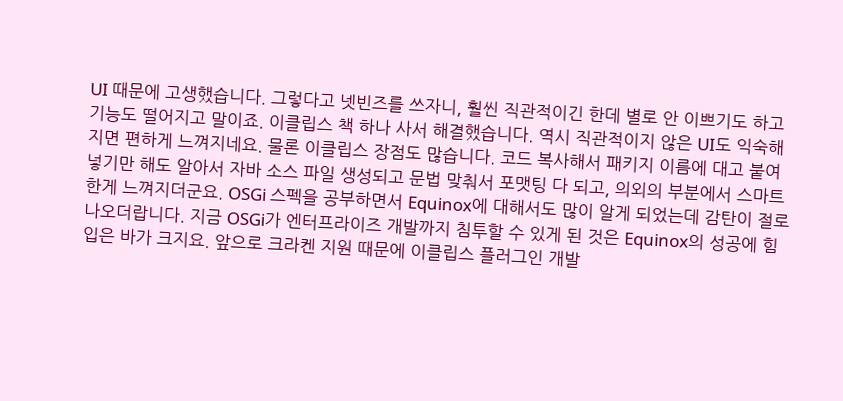UI 때문에 고생했습니다. 그렇다고 넷빈즈를 쓰자니, 훨씬 직관적이긴 한데 별로 안 이쁘기도 하고 기능도 떨어지고 말이죠. 이클립스 책 하나 사서 해결했습니다. 역시 직관적이지 않은 UI도 익숙해지면 편하게 느껴지네요. 물론 이클립스 장점도 많습니다. 코드 복사해서 패키지 이름에 대고 붙여넣기만 해도 알아서 자바 소스 파일 생성되고 문법 맞춰서 포맷팅 다 되고, 의외의 부분에서 스마트한게 느껴지더군요. OSGi 스펙을 공부하면서 Equinox에 대해서도 많이 알게 되었는데 감탄이 절로 나오더랍니다. 지금 OSGi가 엔터프라이즈 개발까지 침투할 수 있게 된 것은 Equinox의 성공에 힘입은 바가 크지요. 앞으로 크라켄 지원 때문에 이클립스 플러그인 개발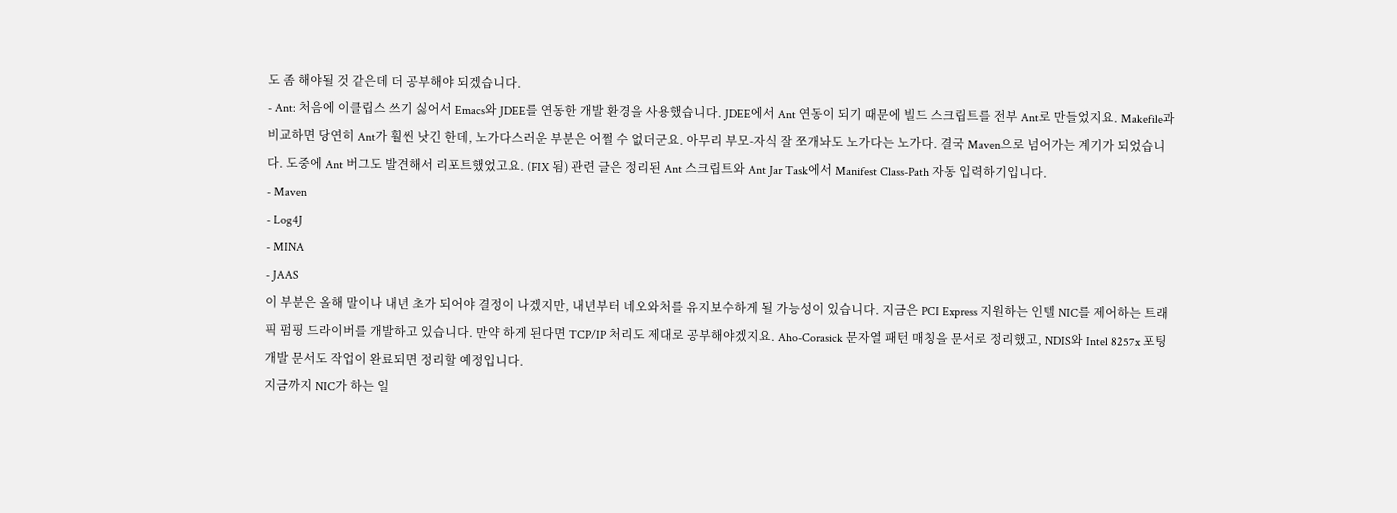도 좀 해야될 것 같은데 더 공부해야 되겠습니다.
- Ant: 처음에 이클립스 쓰기 싫어서 Emacs와 JDEE를 연동한 개발 환경을 사용했습니다. JDEE에서 Ant 연동이 되기 때문에 빌드 스크립트를 전부 Ant로 만들었지요. Makefile과 비교하면 당연히 Ant가 훨씬 낫긴 한데, 노가다스러운 부분은 어쩔 수 없더군요. 아무리 부모-자식 잘 쪼개놔도 노가다는 노가다. 결국 Maven으로 넘어가는 계기가 되었습니다. 도중에 Ant 버그도 발견해서 리포트했었고요. (FIX 됨) 관련 글은 정리된 Ant 스크립트와 Ant Jar Task에서 Manifest Class-Path 자동 입력하기입니다.
- Maven
- Log4J
- MINA
- JAAS
이 부분은 올해 말이나 내년 초가 되어야 결정이 나겠지만, 내년부터 네오와처를 유지보수하게 될 가능성이 있습니다. 지금은 PCI Express 지원하는 인텔 NIC를 제어하는 트래픽 펌핑 드라이버를 개발하고 있습니다. 만약 하게 된다면 TCP/IP 처리도 제대로 공부해야겠지요. Aho-Corasick 문자열 패턴 매칭을 문서로 정리했고, NDIS와 Intel 8257x 포팅 개발 문서도 작업이 완료되면 정리할 예정입니다.
지금까지 NIC가 하는 일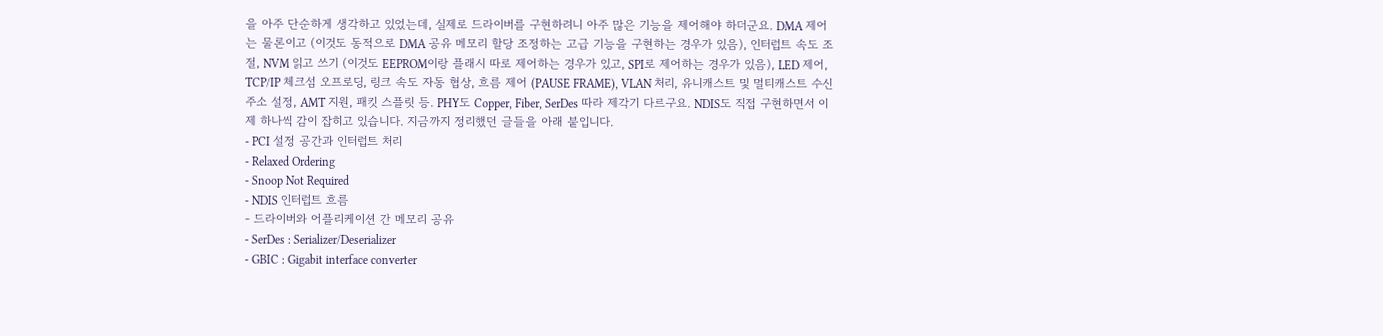을 아주 단순하게 생각하고 있었는데, 실제로 드라이버를 구현하려니 아주 많은 기능을 제어해야 하더군요. DMA 제어는 물론이고 (이것도 동적으로 DMA 공유 메모리 할당 조정하는 고급 기능을 구현하는 경우가 있음), 인터럽트 속도 조절, NVM 읽고 쓰기 (이것도 EEPROM이랑 플래시 따로 제어하는 경우가 있고, SPI로 제어하는 경우가 있음), LED 제어, TCP/IP 체크섬 오프로딩, 링크 속도 자동 협상, 흐름 제어 (PAUSE FRAME), VLAN 처리, 유니캐스트 및 멀티캐스트 수신 주소 설정, AMT 지원, 패킷 스플릿 등. PHY도 Copper, Fiber, SerDes 따라 제각기 다르구요. NDIS도 직접 구현하면서 이제 하나씩 감이 잡히고 있습니다. 지금까지 정리했던 글들을 아래 붙입니다.
- PCI 설정 공간과 인터럽트 처리
- Relaxed Ordering
- Snoop Not Required
- NDIS 인터럽트 흐름
- 드라이버와 어플리케이션 간 메모리 공유
- SerDes : Serializer/Deserializer
- GBIC : Gigabit interface converter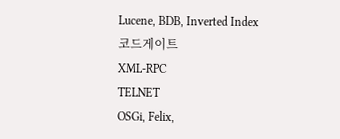Lucene, BDB, Inverted Index
코드게이트
XML-RPC
TELNET
OSGi, Felix,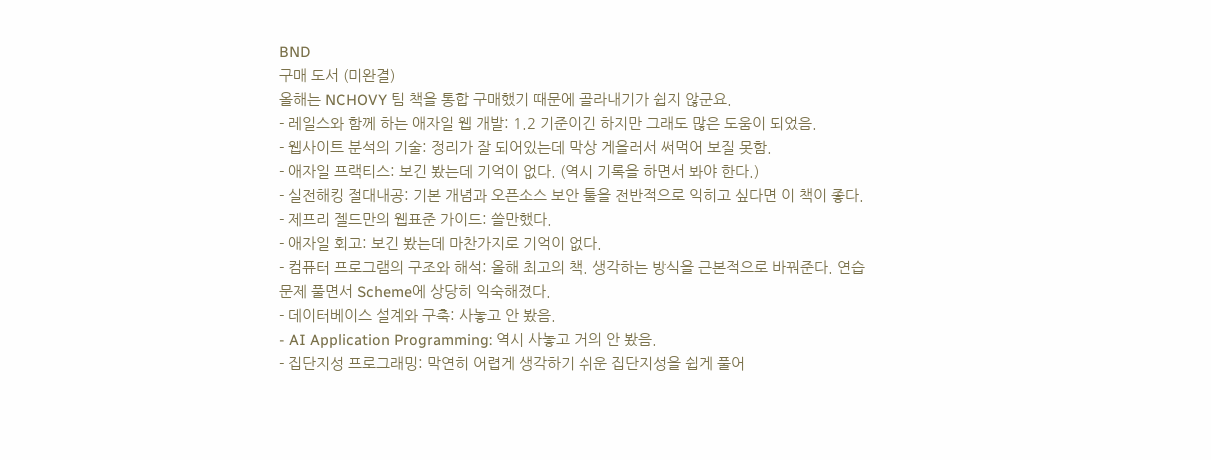BND
구매 도서 (미완결)
올해는 NCHOVY 팀 책을 통합 구매했기 때문에 골라내기가 쉽지 않군요.
- 레일스와 함께 하는 애자일 웹 개발: 1.2 기준이긴 하지만 그래도 많은 도움이 되었음.
- 웹사이트 분석의 기술: 정리가 잘 되어있는데 막상 게을러서 써먹어 보질 못함.
- 애자일 프랙티스: 보긴 봤는데 기억이 없다. (역시 기록을 하면서 봐야 한다.)
- 실전해킹 절대내공: 기본 개념과 오픈소스 보안 툴을 전반적으로 익히고 싶다면 이 책이 좋다.
- 제프리 젤드만의 웹표준 가이드: 쓸만했다.
- 애자일 회고: 보긴 봤는데 마찬가지로 기억이 없다.
- 컴퓨터 프로그램의 구조와 해석: 올해 최고의 책. 생각하는 방식을 근본적으로 바꿔준다. 연습문제 풀면서 Scheme에 상당히 익숙해졌다.
- 데이터베이스 설계와 구축: 사놓고 안 봤음.
- AI Application Programming: 역시 사놓고 거의 안 봤음.
- 집단지성 프로그래밍: 막연히 어렵게 생각하기 쉬운 집단지성을 쉽게 풀어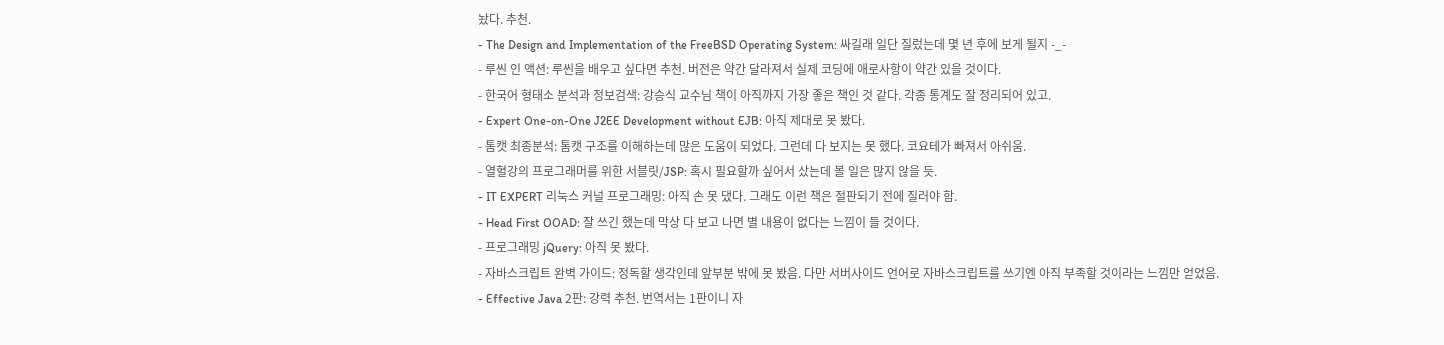놨다. 추천.
- The Design and Implementation of the FreeBSD Operating System: 싸길래 일단 질렀는데 몇 년 후에 보게 될지 -_-
- 루씬 인 액션: 루씬을 배우고 싶다면 추천. 버전은 약간 달라져서 실제 코딩에 애로사항이 약간 있을 것이다.
- 한국어 형태소 분석과 정보검색: 강승식 교수님 책이 아직까지 가장 좋은 책인 것 같다. 각종 통계도 잘 정리되어 있고.
- Expert One-on-One J2EE Development without EJB: 아직 제대로 못 봤다.
- 톰캣 최종분석: 톰캣 구조를 이해하는데 많은 도움이 되었다. 그런데 다 보지는 못 했다. 코요테가 빠져서 아쉬움.
- 열혈강의 프로그래머를 위한 서블릿/JSP: 혹시 필요할까 싶어서 샀는데 볼 일은 많지 않을 듯.
- IT EXPERT 리눅스 커널 프로그래밍: 아직 손 못 댔다. 그래도 이런 책은 절판되기 전에 질러야 함.
- Head First OOAD: 잘 쓰긴 했는데 막상 다 보고 나면 별 내용이 없다는 느낌이 들 것이다.
- 프로그래밍 jQuery: 아직 못 봤다.
- 자바스크립트 완벽 가이드: 정독할 생각인데 앞부분 밖에 못 봤음. 다만 서버사이드 언어로 자바스크립트를 쓰기엔 아직 부족할 것이라는 느낌만 얻었음.
- Effective Java 2판: 강력 추천. 번역서는 1판이니 자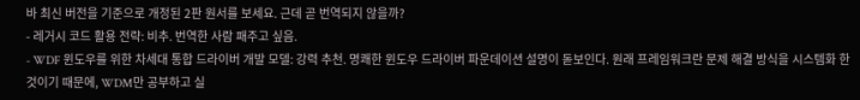바 최신 버전을 기준으로 개정된 2판 원서를 보세요. 근데 곧 번역되지 않을까?
- 레거시 코드 활용 전략: 비추. 번역한 사람 패주고 싶음.
- WDF 윈도우를 위한 차세대 통합 드라이버 개발 모델: 강력 추천. 명쾌한 윈도우 드라이버 파운데이션 설명이 돋보인다. 원래 프레임워크란 문제 해결 방식을 시스템화 한 것이기 때문에, WDM만 공부하고 실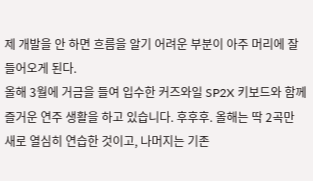제 개발을 안 하면 흐름을 알기 어려운 부분이 아주 머리에 잘 들어오게 된다.
올해 3월에 거금을 들여 입수한 커즈와일 SP2X 키보드와 함께 즐거운 연주 생활을 하고 있습니다. 후후후. 올해는 딱 2곡만 새로 열심히 연습한 것이고, 나머지는 기존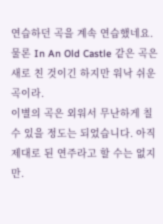연습하던 곡을 계속 연습했네요. 물론 In An Old Castle 같은 곡은 새로 친 것이긴 하지만 워낙 쉬운 곡이라.
이별의 곡은 외워서 무난하게 칠 수 있을 정도는 되었습니다. 아직 제대로 된 연주라고 할 수는 없지만.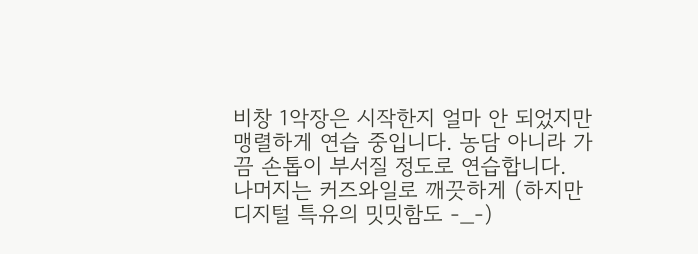비창 1악장은 시작한지 얼마 안 되었지만 맹렬하게 연습 중입니다. 농담 아니라 가끔 손톱이 부서질 정도로 연습합니다.
나머지는 커즈와일로 깨끗하게 (하지만 디지털 특유의 밋밋함도 -_-)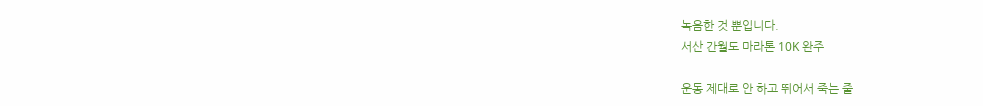녹음한 것 뿐입니다.
서산 간월도 마라톤 10K 완주

운동 제대로 안 하고 뛰어서 죽는 줄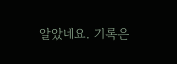알았네요. 기록은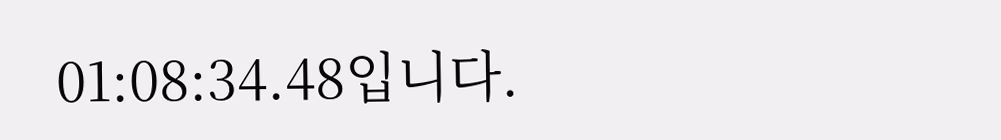01:08:34.48입니다.